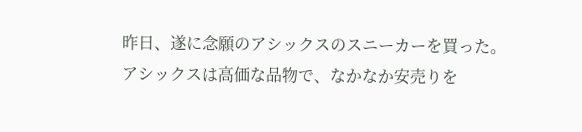昨日、遂に念願のアシックスのスニーカーを買った。
アシックスは高価な品物で、なかなか安売りを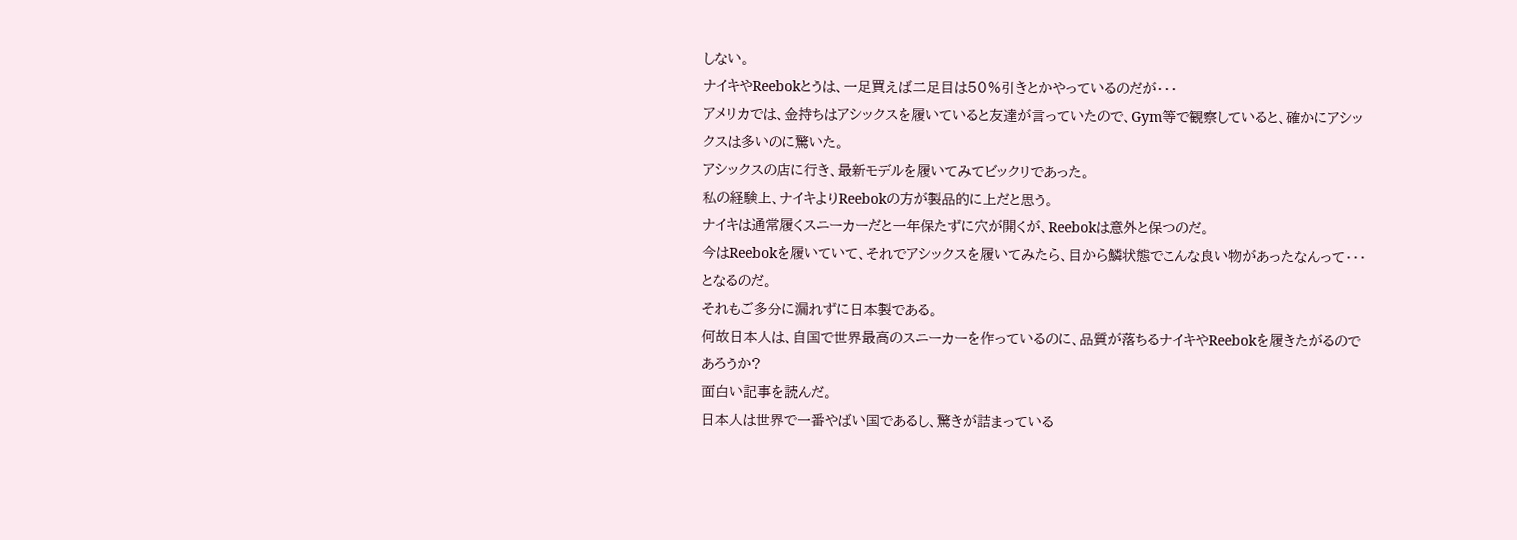しない。
ナイキやReebokとうは、一足買えば二足目は50%引きとかやっているのだが・・・
アメリカでは、金持ちはアシックスを履いていると友達が言っていたので、Gym等で観察していると、確かにアシックスは多いのに驚いた。
アシックスの店に行き、最新モデルを履いてみてビックリであった。
私の経験上、ナイキよりReebokの方が製品的に上だと思う。
ナイキは通常履くスニーカーだと一年保たずに穴が開くが、Reebokは意外と保つのだ。
今はReebokを履いていて、それでアシックスを履いてみたら、目から鱗状態でこんな良い物があったなんって・・・となるのだ。
それもご多分に漏れずに日本製である。
何故日本人は、自国で世界最高のスニーカーを作っているのに、品質が落ちるナイキやReebokを履きたがるのであろうか?
面白い記事を読んだ。
日本人は世界で一番やばい国であるし、驚きが詰まっている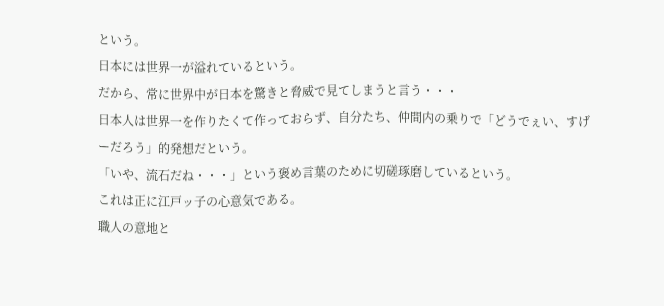という。
日本には世界一が溢れているという。
だから、常に世界中が日本を驚きと脅威で見てしまうと言う・・・
日本人は世界一を作りたくて作っておらず、自分たち、仲間内の乗りで「どうでぇい、すげーだろう」的発想だという。
「いや、流石だね・・・」という褒め言葉のために切磋琢磨しているという。
これは正に江戸ッ子の心意気である。
職人の意地と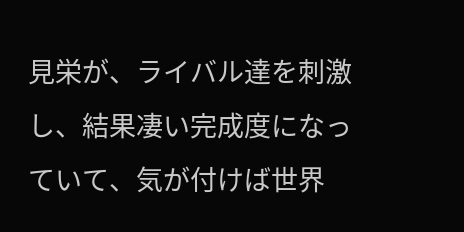見栄が、ライバル達を刺激し、結果凄い完成度になっていて、気が付けば世界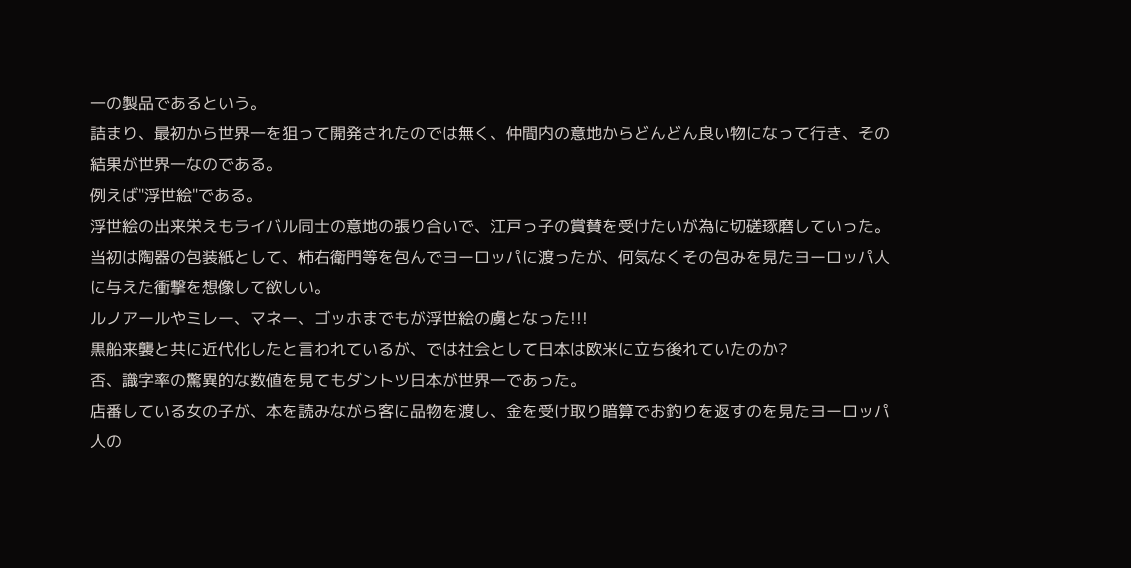一の製品であるという。
詰まり、最初から世界一を狙って開発されたのでは無く、仲間内の意地からどんどん良い物になって行き、その結果が世界一なのである。
例えば"浮世絵"である。
浮世絵の出来栄えもライバル同士の意地の張り合いで、江戸っ子の賞賛を受けたいが為に切磋琢磨していった。
当初は陶器の包装紙として、柿右衛門等を包んでヨーロッパに渡ったが、何気なくその包みを見たヨーロッパ人に与えた衝撃を想像して欲しい。
ルノアールやミレー、マネー、ゴッホまでもが浮世絵の虜となった!!!
黒船来襲と共に近代化したと言われているが、では社会として日本は欧米に立ち後れていたのか?
否、識字率の驚異的な数値を見てもダントツ日本が世界一であった。
店番している女の子が、本を読みながら客に品物を渡し、金を受け取り暗算でお釣りを返すのを見たヨーロッパ人の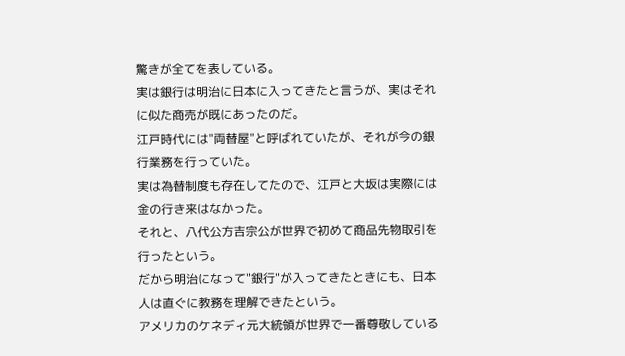驚きが全てを表している。
実は銀行は明治に日本に入ってきたと言うが、実はそれに似た商売が既にあったのだ。
江戸時代には"両替屋"と呼ばれていたが、それが今の銀行業務を行っていた。
実は為替制度も存在してたので、江戸と大坂は実際には金の行き来はなかった。
それと、八代公方吉宗公が世界で初めて商品先物取引を行ったという。
だから明治になって"銀行"が入ってきたときにも、日本人は直ぐに教務を理解できたという。
アメリカのケネディ元大統領が世界で一番尊敬している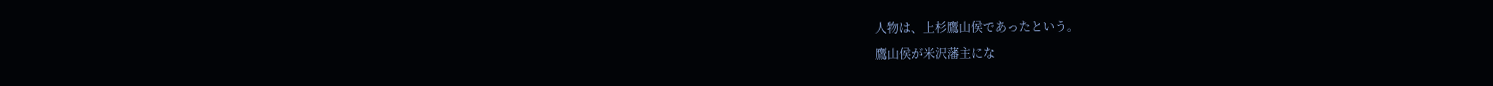人物は、上杉鷹山侯であったという。
鷹山侯が米沢藩主にな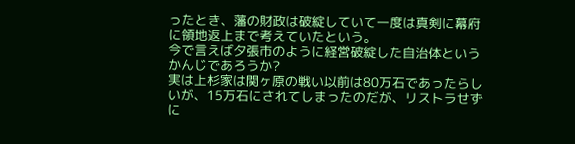ったとき、藩の財政は破綻していて一度は真剣に幕府に領地返上まで考えていたという。
今で言えば夕張市のように経営破綻した自治体というかんじであろうか?
実は上杉家は関ヶ原の戦い以前は80万石であったらしいが、15万石にされてしまったのだが、リストラせずに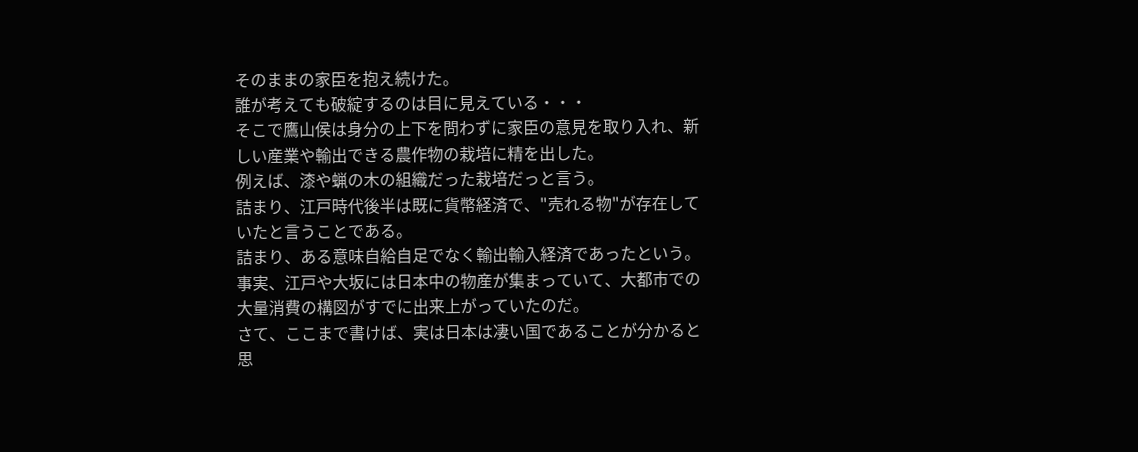そのままの家臣を抱え続けた。
誰が考えても破綻するのは目に見えている・・・
そこで鷹山侯は身分の上下を問わずに家臣の意見を取り入れ、新しい産業や輸出できる農作物の栽培に精を出した。
例えば、漆や蝋の木の組織だった栽培だっと言う。
詰まり、江戸時代後半は既に貨幣経済で、"売れる物"が存在していたと言うことである。
詰まり、ある意味自給自足でなく輸出輸入経済であったという。
事実、江戸や大坂には日本中の物産が集まっていて、大都市での大量消費の構図がすでに出来上がっていたのだ。
さて、ここまで書けば、実は日本は凄い国であることが分かると思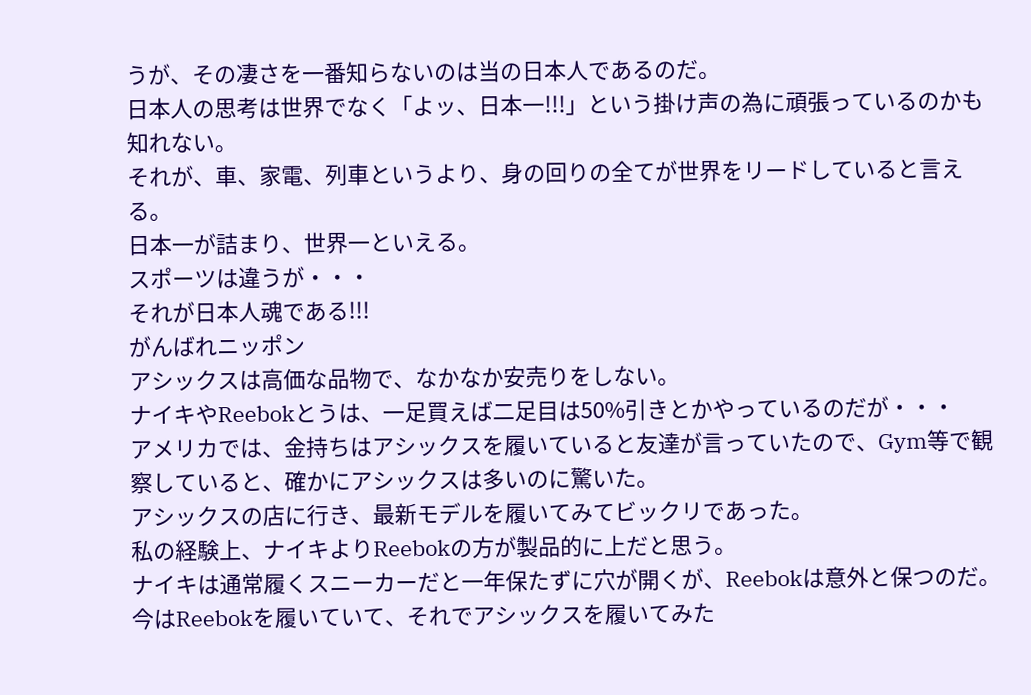うが、その凄さを一番知らないのは当の日本人であるのだ。
日本人の思考は世界でなく「よッ、日本一!!!」という掛け声の為に頑張っているのかも知れない。
それが、車、家電、列車というより、身の回りの全てが世界をリードしていると言える。
日本一が詰まり、世界一といえる。
スポーツは違うが・・・
それが日本人魂である!!!
がんばれニッポン
アシックスは高価な品物で、なかなか安売りをしない。
ナイキやReebokとうは、一足買えば二足目は50%引きとかやっているのだが・・・
アメリカでは、金持ちはアシックスを履いていると友達が言っていたので、Gym等で観察していると、確かにアシックスは多いのに驚いた。
アシックスの店に行き、最新モデルを履いてみてビックリであった。
私の経験上、ナイキよりReebokの方が製品的に上だと思う。
ナイキは通常履くスニーカーだと一年保たずに穴が開くが、Reebokは意外と保つのだ。
今はReebokを履いていて、それでアシックスを履いてみた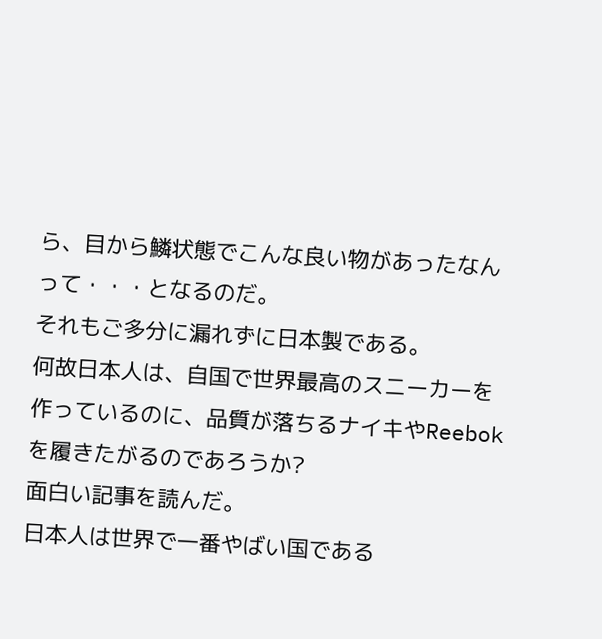ら、目から鱗状態でこんな良い物があったなんって・・・となるのだ。
それもご多分に漏れずに日本製である。
何故日本人は、自国で世界最高のスニーカーを作っているのに、品質が落ちるナイキやReebokを履きたがるのであろうか?
面白い記事を読んだ。
日本人は世界で一番やばい国である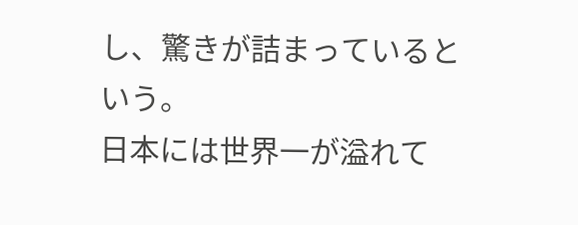し、驚きが詰まっているという。
日本には世界一が溢れて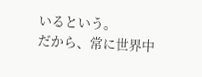いるという。
だから、常に世界中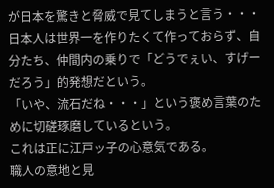が日本を驚きと脅威で見てしまうと言う・・・
日本人は世界一を作りたくて作っておらず、自分たち、仲間内の乗りで「どうでぇい、すげーだろう」的発想だという。
「いや、流石だね・・・」という褒め言葉のために切磋琢磨しているという。
これは正に江戸ッ子の心意気である。
職人の意地と見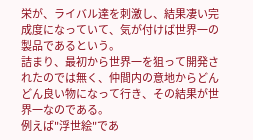栄が、ライバル達を刺激し、結果凄い完成度になっていて、気が付けば世界一の製品であるという。
詰まり、最初から世界一を狙って開発されたのでは無く、仲間内の意地からどんどん良い物になって行き、その結果が世界一なのである。
例えば"浮世絵"であ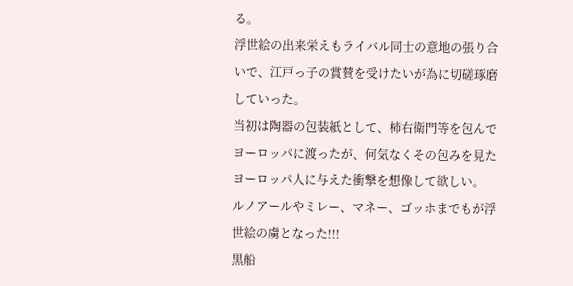る。
浮世絵の出来栄えもライバル同士の意地の張り合いで、江戸っ子の賞賛を受けたいが為に切磋琢磨していった。
当初は陶器の包装紙として、柿右衛門等を包んでヨーロッパに渡ったが、何気なくその包みを見たヨーロッパ人に与えた衝撃を想像して欲しい。
ルノアールやミレー、マネー、ゴッホまでもが浮世絵の虜となった!!!
黒船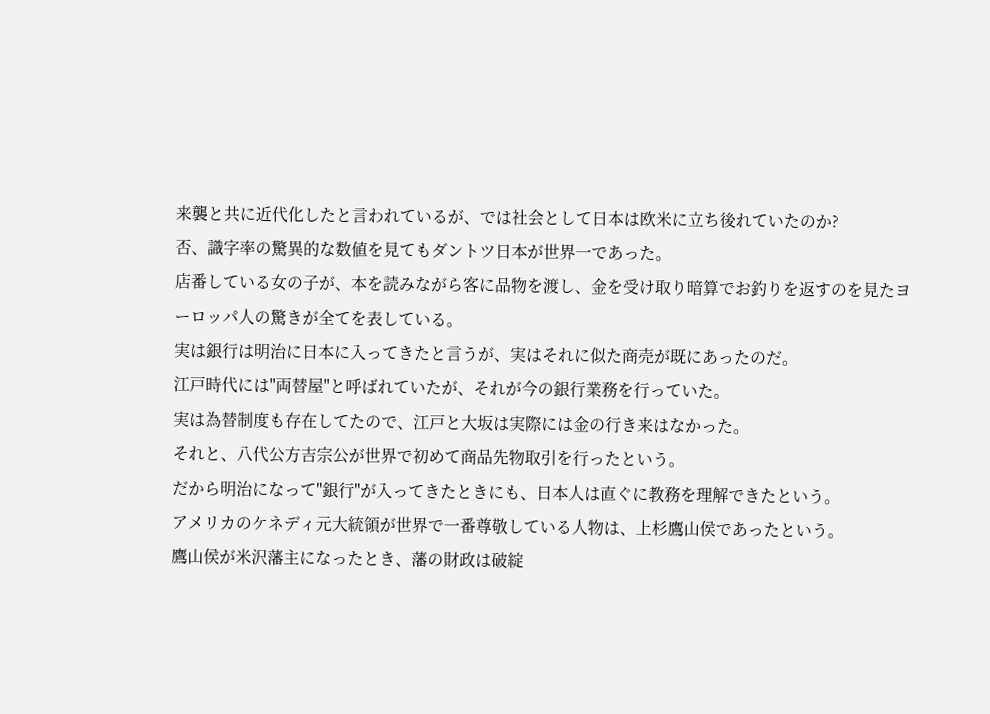来襲と共に近代化したと言われているが、では社会として日本は欧米に立ち後れていたのか?
否、識字率の驚異的な数値を見てもダントツ日本が世界一であった。
店番している女の子が、本を読みながら客に品物を渡し、金を受け取り暗算でお釣りを返すのを見たヨーロッパ人の驚きが全てを表している。
実は銀行は明治に日本に入ってきたと言うが、実はそれに似た商売が既にあったのだ。
江戸時代には"両替屋"と呼ばれていたが、それが今の銀行業務を行っていた。
実は為替制度も存在してたので、江戸と大坂は実際には金の行き来はなかった。
それと、八代公方吉宗公が世界で初めて商品先物取引を行ったという。
だから明治になって"銀行"が入ってきたときにも、日本人は直ぐに教務を理解できたという。
アメリカのケネディ元大統領が世界で一番尊敬している人物は、上杉鷹山侯であったという。
鷹山侯が米沢藩主になったとき、藩の財政は破綻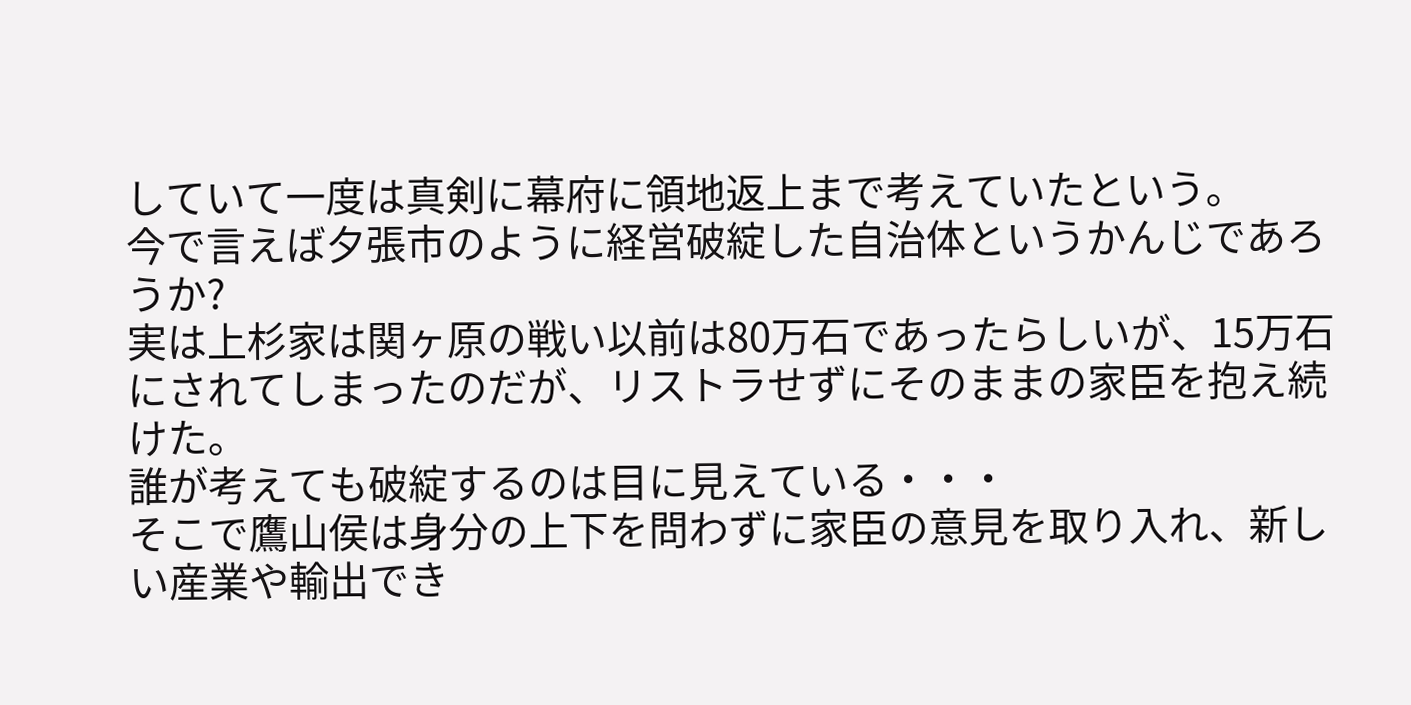していて一度は真剣に幕府に領地返上まで考えていたという。
今で言えば夕張市のように経営破綻した自治体というかんじであろうか?
実は上杉家は関ヶ原の戦い以前は80万石であったらしいが、15万石にされてしまったのだが、リストラせずにそのままの家臣を抱え続けた。
誰が考えても破綻するのは目に見えている・・・
そこで鷹山侯は身分の上下を問わずに家臣の意見を取り入れ、新しい産業や輸出でき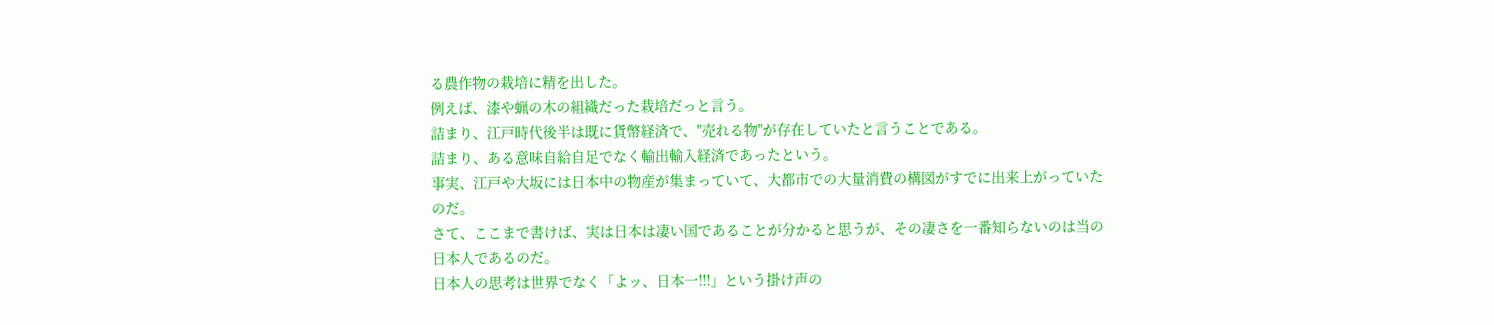る農作物の栽培に精を出した。
例えば、漆や蝋の木の組織だった栽培だっと言う。
詰まり、江戸時代後半は既に貨幣経済で、"売れる物"が存在していたと言うことである。
詰まり、ある意味自給自足でなく輸出輸入経済であったという。
事実、江戸や大坂には日本中の物産が集まっていて、大都市での大量消費の構図がすでに出来上がっていたのだ。
さて、ここまで書けば、実は日本は凄い国であることが分かると思うが、その凄さを一番知らないのは当の日本人であるのだ。
日本人の思考は世界でなく「よッ、日本一!!!」という掛け声の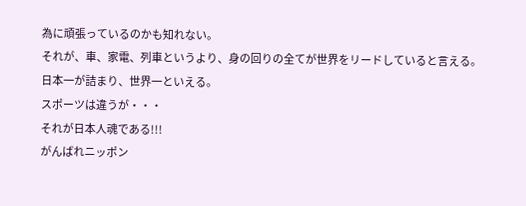為に頑張っているのかも知れない。
それが、車、家電、列車というより、身の回りの全てが世界をリードしていると言える。
日本一が詰まり、世界一といえる。
スポーツは違うが・・・
それが日本人魂である!!!
がんばれニッポン